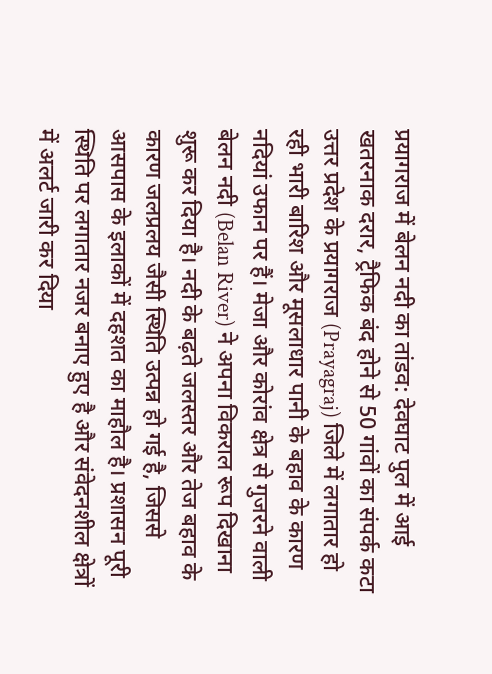प्रयागराज में बेलन नदी का तांडव: देवघाट पुल में आई खतरनाक दरार, ट्रैफिक बंद होने से 50 गांवों का संपर्क कटा
उत्तर प्रदेश के प्रयागराज (Prayagraj) जिले में लगातार हो रही भारी बारिश और मूसलाधार पानी के बहाव के कारण नदियां उफान पर हैं। मेजा और कोरांव क्षेत्र से गुजरने वाली बेलन नदी (Belan River) ने अपना विकराल रूप दिखाना शुरू कर दिया है। नदी के बढ़ते जलस्तर और तेज बहाव के कारण जलप्रलय जैसी स्थिति उत्पन्न हो गई है, जिससे आसपास के इलाकों में दहशत का माहौल है। प्रशासन पूरी स्थिति पर लगातार नजर बनाए हुए है और संवेदनशील क्षेत्रों में अलर्ट जारी कर दिया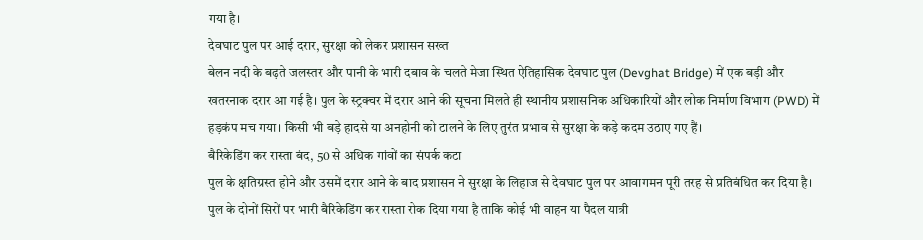गया है।
देवघाट पुल पर आई दरार, सुरक्षा को लेकर प्रशासन सख्त
बेलन नदी के बढ़ते जलस्तर और पानी के भारी दबाव के चलते मेजा स्थित ऐतिहासिक देवघाट पुल (Devghat Bridge) में एक बड़ी और खतरनाक दरार आ गई है। पुल के स्ट्रक्चर में दरार आने की सूचना मिलते ही स्थानीय प्रशासनिक अधिकारियों और लोक निर्माण विभाग (PWD) में हड़कंप मच गया। किसी भी बड़े हादसे या अनहोनी को टालने के लिए तुरंत प्रभाव से सुरक्षा के कड़े कदम उठाए गए हैं।
बैरिकेडिंग कर रास्ता बंद, 50 से अधिक गांवों का संपर्क कटा
पुल के क्षतिग्रस्त होने और उसमें दरार आने के बाद प्रशासन ने सुरक्षा के लिहाज से देवघाट पुल पर आवागमन पूरी तरह से प्रतिबंधित कर दिया है। पुल के दोनों सिरों पर भारी बैरिकेडिंग कर रास्ता रोक दिया गया है ताकि कोई भी वाहन या पैदल यात्री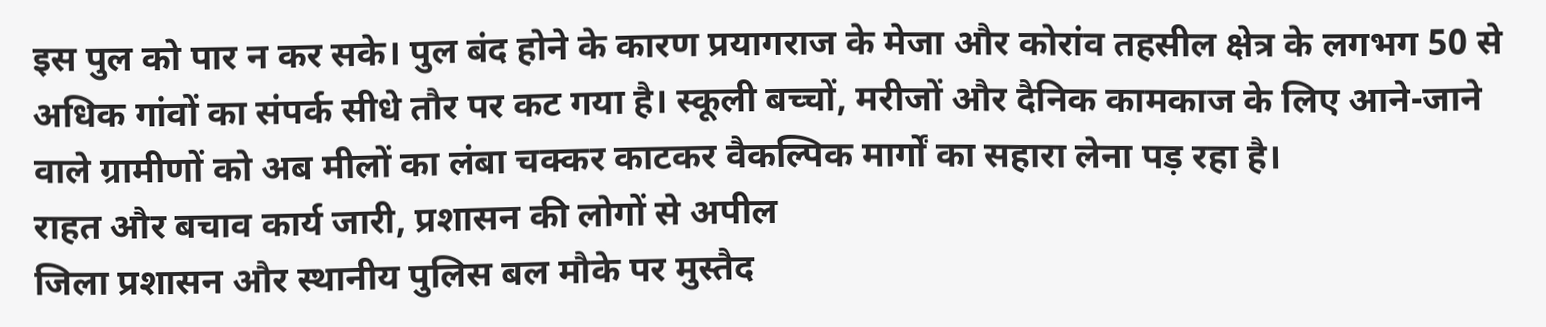इस पुल को पार न कर सके। पुल बंद होने के कारण प्रयागराज के मेजा और कोरांव तहसील क्षेत्र के लगभग 50 से अधिक गांवों का संपर्क सीधे तौर पर कट गया है। स्कूली बच्चों, मरीजों और दैनिक कामकाज के लिए आने-जाने वाले ग्रामीणों को अब मीलों का लंबा चक्कर काटकर वैकल्पिक मार्गों का सहारा लेना पड़ रहा है।
राहत और बचाव कार्य जारी, प्रशासन की लोगों से अपील
जिला प्रशासन और स्थानीय पुलिस बल मौके पर मुस्तैद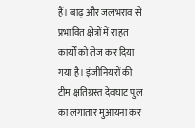हैं। बाढ़ और जलभराव से प्रभावित क्षेत्रों में राहत कार्यों को तेज कर दिया गया है। इंजीनियरों की टीम क्षतिग्रस्त देवघाट पुल का लगातार मुआयना कर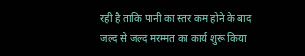रही है ताकि पानी का स्तर कम होने के बाद जल्द से जल्द मरम्मत का कार्य शुरू किया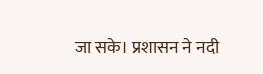जा सके। प्रशासन ने नदी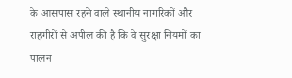के आसपास रहने वाले स्थानीय नागरिकों और राहगीरों से अपील की है कि वे सुरक्षा नियमों का पालन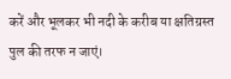करें और भूलकर भी नदी के करीब या क्षतिग्रस्त पुल की तरफ न जाएं।